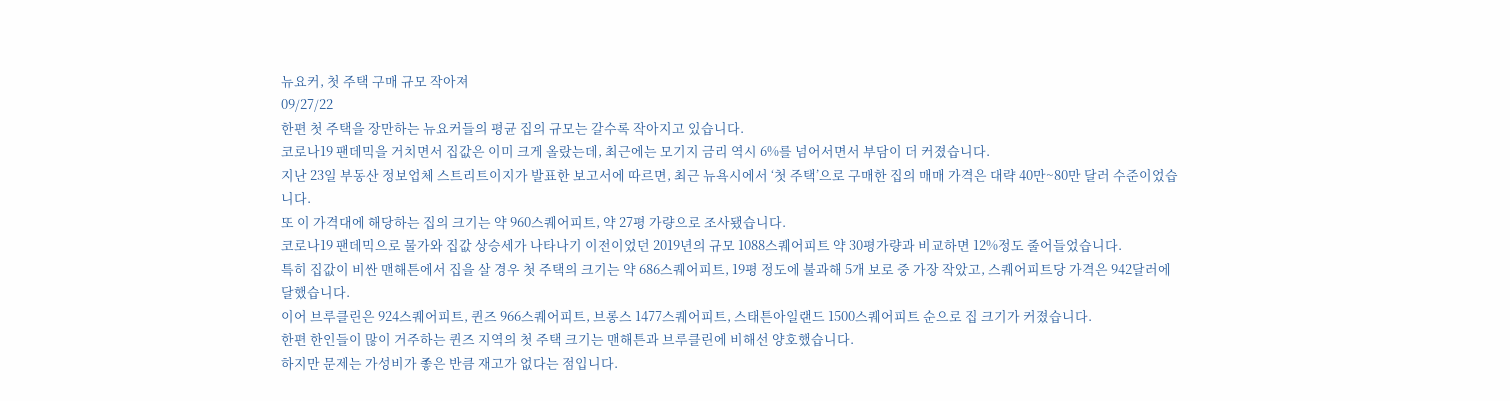뉴요커, 첫 주택 구매 규모 작아져
09/27/22
한편 첫 주택을 장만하는 뉴요커들의 평균 집의 규모는 갈수록 작아지고 있습니다.
코로나19 팬데믹을 거치면서 집값은 이미 크게 올랐는데, 최근에는 모기지 금리 역시 6%를 넘어서면서 부담이 더 커졌습니다.
지난 23일 부동산 정보업체 스트리트이지가 발표한 보고서에 따르면, 최근 뉴욕시에서 ‘첫 주택’으로 구매한 집의 매매 가격은 대략 40만~80만 달러 수준이었습니다.
또 이 가격대에 해당하는 집의 크기는 약 960스퀘어피트, 약 27평 가량으로 조사됐습니다.
코로나19 팬데믹으로 물가와 집값 상승세가 나타나기 이전이었던 2019년의 규모 1088스퀘어피트 약 30평가량과 비교하면 12%정도 줄어들었습니다.
특히 집값이 비싼 맨해튼에서 집을 살 경우 첫 주택의 크기는 약 686스퀘어피트, 19평 정도에 불과해 5개 보로 중 가장 작았고, 스퀘어피트당 가격은 942달러에 달했습니다.
이어 브루클린은 924스퀘어피트, 퀸즈 966스퀘어피트, 브롱스 1477스퀘어피트, 스태튼아일랜드 1500스퀘어피트 순으로 집 크기가 커졌습니다.
한편 한인들이 많이 거주하는 퀸즈 지역의 첫 주택 크기는 맨해튼과 브루클린에 비해선 양호했습니다.
하지만 문제는 가성비가 좋은 반큼 재고가 없다는 점입니다.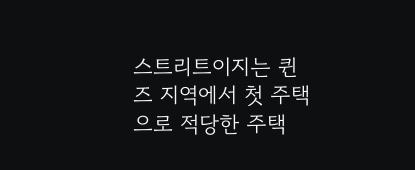스트리트이지는 퀸즈 지역에서 첫 주택으로 적당한 주택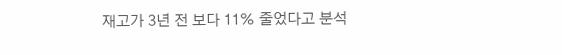재고가 3년 전 보다 11% 줄었다고 분석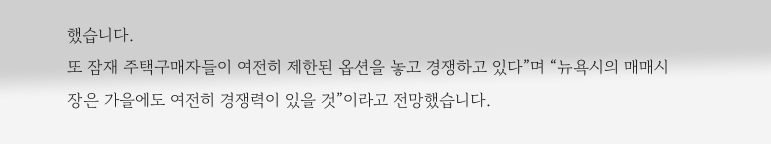했습니다.
또 잠재 주택구매자들이 여전히 제한된 옵션을 놓고 경쟁하고 있다”며 “뉴욕시의 매매시장은 가을에도 여전히 경쟁력이 있을 것”이라고 전망했습니다.